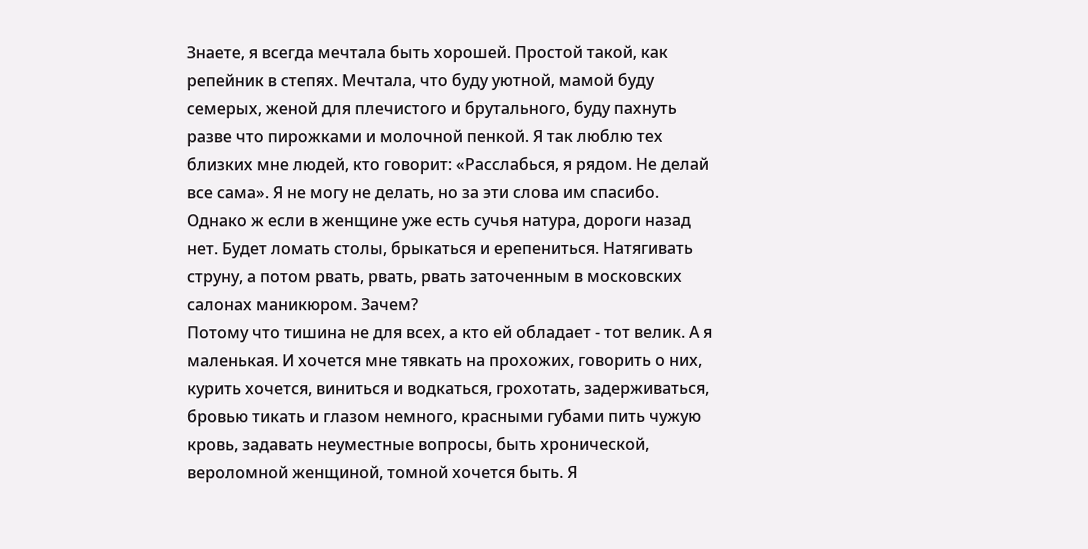Знаете, я всегда мечтала быть хорошей. Простой такой, как репейник в степях. Мечтала, что буду уютной, мамой буду семерых, женой для плечистого и брутального, буду пахнуть разве что пирожками и молочной пенкой. Я так люблю тех близких мне людей, кто говорит: «Расслабься, я рядом. Не делай все сама». Я не могу не делать, но за эти слова им спасибо. Однако ж если в женщине уже есть сучья натура, дороги назад нет. Будет ломать столы, брыкаться и ерепениться. Натягивать струну, а потом рвать, рвать, рвать заточенным в московских салонах маникюром. Зачем?
Потому что тишина не для всех, а кто ей обладает - тот велик. А я маленькая. И хочется мне тявкать на прохожих, говорить о них, курить хочется, виниться и водкаться, грохотать, задерживаться, бровью тикать и глазом немного, красными губами пить чужую кровь, задавать неуместные вопросы, быть хронической, вероломной женщиной, томной хочется быть. Я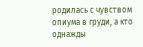родилась с чувством опиума в груди, а кто однажды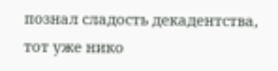познал сладость декадентства, тот уже нико